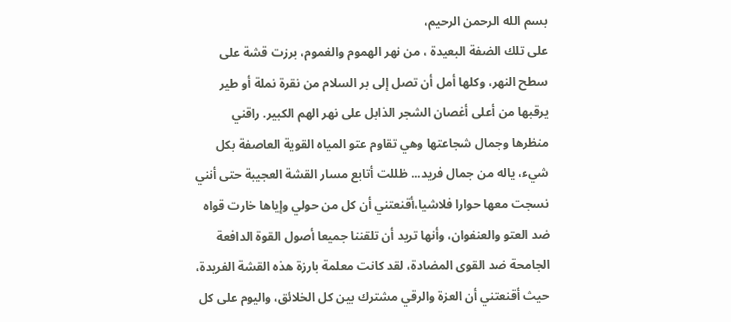بسم الله الرحمن الرحيم،
على تلك الضفة البعيدة ، من نهر الهموم والغموم، برزت قشة على سطح النهر، وكلها أمل أن تصل إلى بر السلام من نقرة نملة أو طير يرقبها من أعلى أغصان الشجر الذابل على نهر الهم الكبير. راقني منظرها وجمال شجاعتها وهي تقاوم عتو المياه القوية العاصفة بكل شيء، ياله من جمال فريد... ظللت أتابع مسار القشة العجيبة حتى أنني نسجت معها حوارا فلاشيا،أقنعتني أن كل من حولي وإياها خارت قواه ضد العتو والعنفوان، وأنها تريد أن تلقننا جميعا أصول القوة الدافعة الجامحة ضد القوى المضادة، لقد كانت معلمة بارزة هذه القشة الفريدة، حيث أقنعتني أن العزة والرقي مشترك بين كل الخلائق، واليوم على كل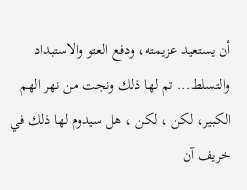أن يستعيد عزيمته، ودفع العتو والاستبداد والتسلط... تم لها ذلك ونجت من نهر الهم الكبير، لكن ، لكن ، هل سيدوم لها ذلك في خريف آن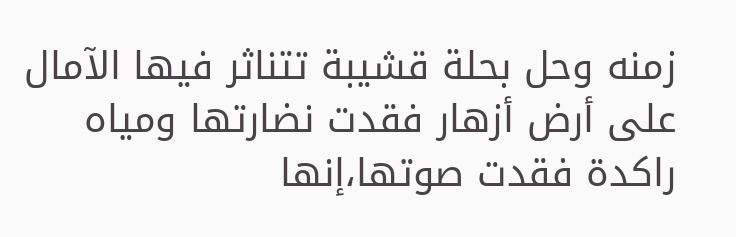زمنه وحل بحلة قشيبة تتناثر فيها الآمال على أرض أزهار فقدت نضارتها ومياه راكدة فقدت صوتها،إنها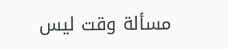مسألة وقت ليس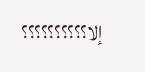إلا؟؟؟؟؟؟؟؟؟؟